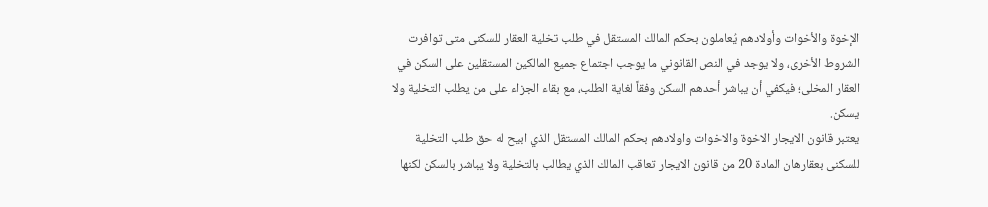الإخوة والأخوات وأولادهم يُعاملون بحكم المالك المستقل في طلب تخلية العقار للسكنى متى توافرت الشروط الأخرى، ولا يوجد في النص القانوني ما يوجب اجتماع جميع المالكين المستقلين على السكن في العقار المخلى؛ فيكفي أن يباشر أحدهم السكن وفقاً لغاية الطلب، مع بقاء الجزاء على من يطلب التخلية ولا يسكن.
يعتبر قانون الايجار الاخوة والاخوات واولادهم بحكم المالك المستقل الذي ابيح له حق طلب التخلية للسكنى بعقارهان المادة 20 من قانون الايجار تعاقب المالك الذي يطالب بالتخلية ولا يباشر بالسكن لكنها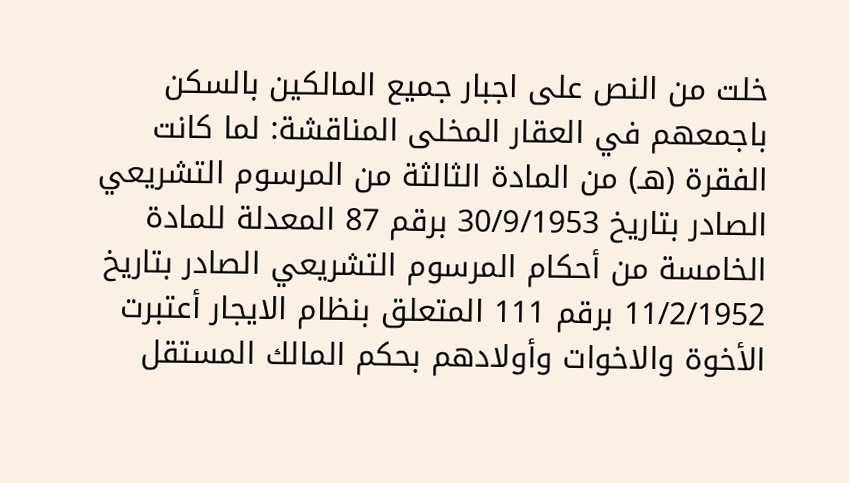خلت من النص على اجبار جميع المالكين بالسكن باجمعهم في العقار المخلى المناقشة: لما كانت الفقرة (هـ) من المادة الثالثة من المرسوم التشريعي الصادر بتاریخ 30/9/1953 برقم 87 المعدلة للمادة الخامسة من أحكام المرسوم التشريعي الصادر بتاريخ 11/2/1952 برقم 111 المتعلق بنظام الايجار أعتبرت الأخوة والاخوات وأولادهم بحكم المالك المستقل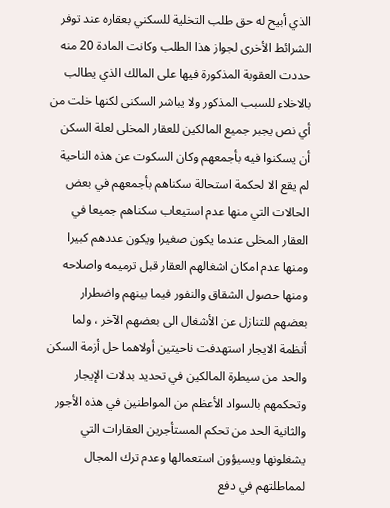الذي أبيح له حق طلب التخلية للسكني بعقاره عند توفر الشرائط الأخرى لجواز هذا الطلب وكانت المادة 20 منه حددت العقوبة المذكورة فيها على المالك الذي يطالب بالاخلاء للسبب المذكور ولا يباشر السكنى لكنها خلت من أي نص يجبر جميع المالكين للعقار المخلى لعلة السكن أن يسكنوا فيه بأجمعهم وكان السكوت عن هذه الناحية لم يقع الا لحكمة استحالة سكناهم بأجمعهم في بعض الحالات التي منها عدم استيعاب سكناهم جميعا في العقار المخلى عندما يكون صغيرا ويكون عددهم كبيرا ومنها عدم امکان اشغالهم العقار قبل ترمیمه واصلاحه ومنها حصول الشقاق والنفور فيما بينهم واضطرار بعضهم للتنازل عن الأشغال الى بعضهم الآخر ، ولما أنظمة الايجار استهدفت ناحيتين أولاهما حل أزمة السكن والحد من سيطرة المالكين في تحديد بدلات الإيجار وتحكمهم بالسواد الأعظم من المواطنين في هذه الأجور والثانية الحد من تحكم المستأجرين العقارات التي يشغلونها ويسيؤون استعمالها وعدم ترك المجال لمماطلتهم في دفع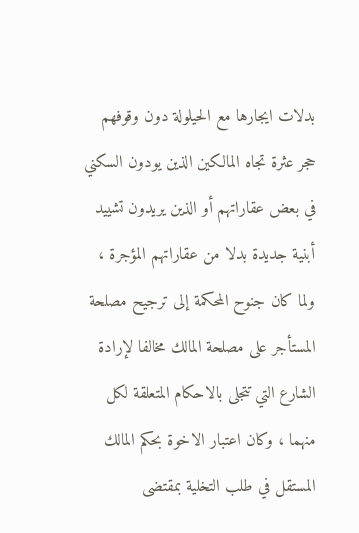بدلات ايجارها مع الحيلولة دون وقوفهم حجر عثرة تجاه المالكين الذين يودون السكني في بعض عقاراتهم أو الذين يريدون تشييد أبنية جديدة بدلا من عقاراتهم المؤجرة ، ولما كان جنوح المحكمة إلى ترجيح مصلحة المستأجر على مصلحة المالك مخالفا لإرادة الشارع التي تتجلی بالاحكام المتعلقة لكل منهما ، وكان اعتبار الاخوة بحكم المالك المستقل في طلب التخلية بمقتضى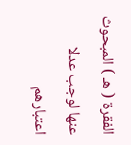الفقرة ( هـ ) المبحوث عنها لوجب عدلا اعتبارهم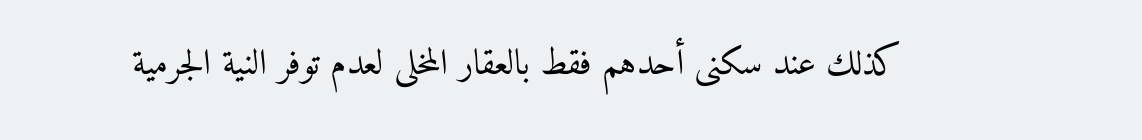كذلك عند سکنی أحدهم فقط بالعقار المخلى لعدم توفر النية الجرمية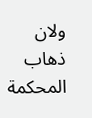ولان ذهاب المحكمة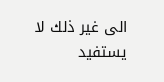الى غير ذلك لا يستفيد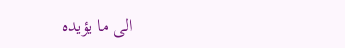الى ما يؤيده